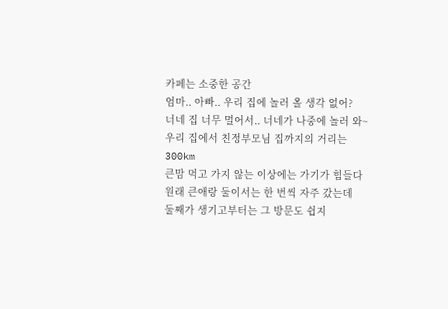카페는 소중한 공간
엄마.. 아빠.. 우리 집에 놀러 올 생각 없어?
너네 집 너무 멀어서.. 너네가 나중에 놀러 와~
우리 집에서 친정부모님 집까지의 거리는 300km
큰맘 먹고 가지 않는 이상에는 가기가 힘들다
원래 큰애랑 둘이서는 한 번씩 자주 갔는데
둘째가 생기고부터는 그 방문도 쉽지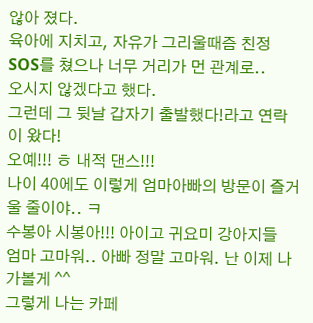않아 졌다.
육아에 지치고, 자유가 그리울때즘 친정 SOS를 쳤으나 너무 거리가 먼 관계로..
오시지 않겠다고 했다.
그런데 그 뒷날 갑자기 출발했다!라고 연락이 왔다!
오예!!! ㅎ 내적 댄스!!!
나이 40에도 이렇게 엄마아빠의 방문이 즐거울 줄이야.. ㅋ
수봉아 시봉아!!! 아이고 귀요미 강아지들
엄마 고마워.. 아빠 정말 고마워. 난 이제 나가볼게 ^^
그렇게 나는 카페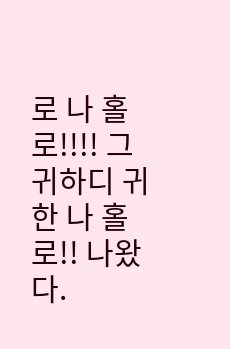로 나 홀로!!!! 그 귀하디 귀한 나 홀로!! 나왔다.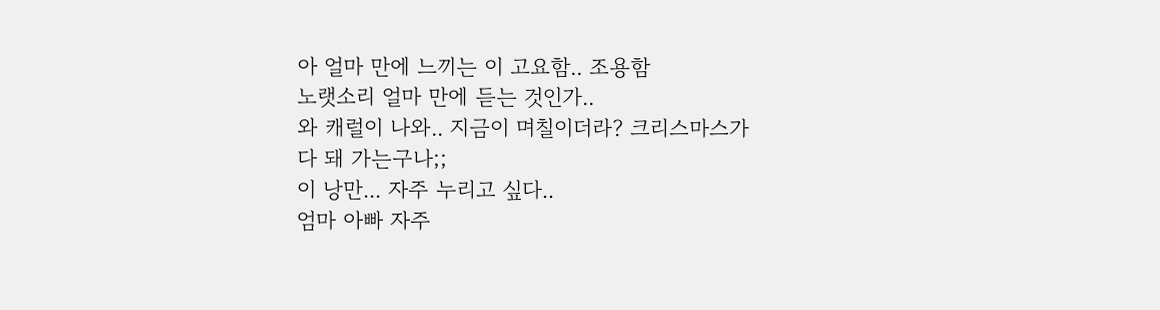아 얼마 만에 느끼는 이 고요함.. 조용함
노랫소리 얼마 만에 듣는 것인가..
와 캐럴이 나와.. 지금이 며칠이더라? 크리스마스가 다 돼 가는구나;;
이 낭만... 자주 누리고 싶다..
엄마 아빠 자주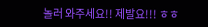놀러 와주세요!! 제발요!!! ㅎㅎ